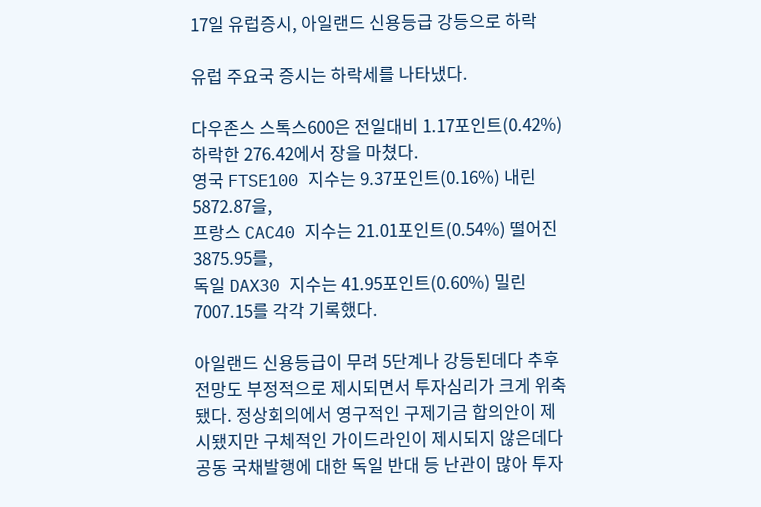17일 유럽증시, 아일랜드 신용등급 강등으로 하락

유럽 주요국 증시는 하락세를 나타냈다.

다우존스 스톡스600은 전일대비 1.17포인트(0.42%) 하락한 276.42에서 장을 마쳤다.
영국 FTSE100 지수는 9.37포인트(0.16%) 내린 5872.87을,
프랑스 CAC40 지수는 21.01포인트(0.54%) 떨어진 3875.95를,
독일 DAX30 지수는 41.95포인트(0.60%) 밀린 7007.15를 각각 기록했다.

아일랜드 신용등급이 무려 5단계나 강등된데다 추후 전망도 부정적으로 제시되면서 투자심리가 크게 위축됐다. 정상회의에서 영구적인 구제기금 합의안이 제시됐지만 구체적인 가이드라인이 제시되지 않은데다 공동 국채발행에 대한 독일 반대 등 난관이 많아 투자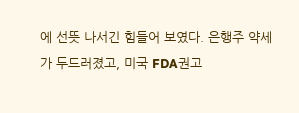에 선뜻 나서긴 힘들어 보였다. 은행주 약세가 두드러졌고, 미국 FDA권고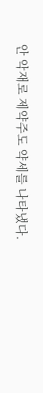안 악재로 제약주도 약세를 나타냈다.